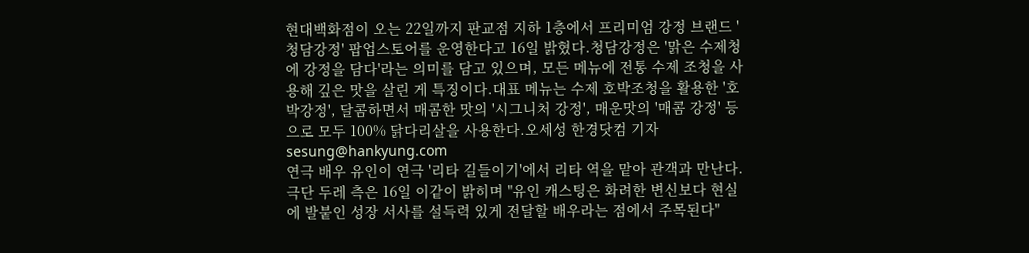현대백화점이 오는 22일까지 판교점 지하 1층에서 프리미엄 강정 브랜드 '청담강정' 팝업스토어를 운영한다고 16일 밝혔다.청담강정은 '맑은 수제청에 강정을 담다'라는 의미를 담고 있으며, 모든 메뉴에 전통 수제 조청을 사용해 깊은 맛을 살린 게 특징이다.대표 메뉴는 수제 호박조청을 활용한 '호박강정', 달콤하면서 매콤한 맛의 '시그니처 강정', 매운맛의 '매콤 강정' 등으로 모두 100% 닭다리살을 사용한다.오세성 한경닷컴 기자 sesung@hankyung.com
연극 배우 유인이 연극 '리타 길들이기'에서 리타 역을 맡아 관객과 만난다.극단 두레 측은 16일 이같이 밝히며 "유인 캐스팅은 화려한 변신보다 현실에 발붙인 성장 서사를 설득력 있게 전달할 배우라는 점에서 주목된다"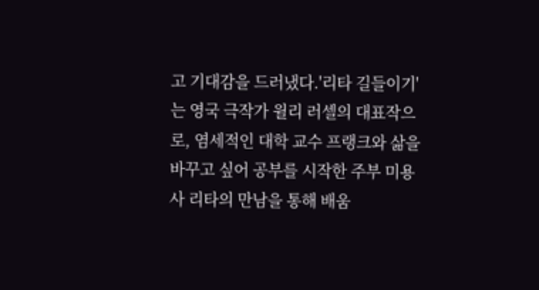고 기대감을 드러냈다.'리타 길들이기'는 영국 극작가 윌리 러셀의 대표작으로, 염세적인 대학 교수 프랭크와 삶을 바꾸고 싶어 공부를 시작한 주부 미용사 리타의 만남을 통해 배움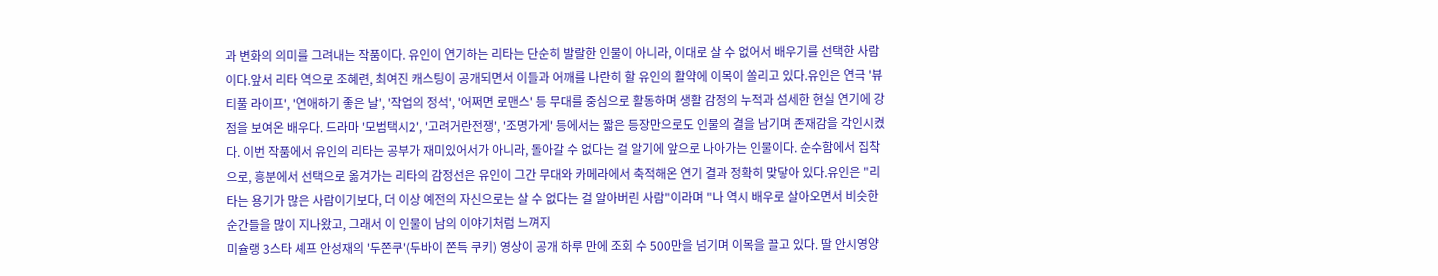과 변화의 의미를 그려내는 작품이다. 유인이 연기하는 리타는 단순히 발랄한 인물이 아니라, 이대로 살 수 없어서 배우기를 선택한 사람이다.앞서 리타 역으로 조혜련, 최여진 캐스팅이 공개되면서 이들과 어깨를 나란히 할 유인의 활약에 이목이 쏠리고 있다.유인은 연극 '뷰티풀 라이프', '연애하기 좋은 날', '작업의 정석', '어쩌면 로맨스' 등 무대를 중심으로 활동하며 생활 감정의 누적과 섬세한 현실 연기에 강점을 보여온 배우다. 드라마 '모범택시2', '고려거란전쟁', '조명가게' 등에서는 짧은 등장만으로도 인물의 결을 남기며 존재감을 각인시켰다. 이번 작품에서 유인의 리타는 공부가 재미있어서가 아니라, 돌아갈 수 없다는 걸 알기에 앞으로 나아가는 인물이다. 순수함에서 집착으로, 흥분에서 선택으로 옮겨가는 리타의 감정선은 유인이 그간 무대와 카메라에서 축적해온 연기 결과 정확히 맞닿아 있다.유인은 "리타는 용기가 많은 사람이기보다, 더 이상 예전의 자신으로는 살 수 없다는 걸 알아버린 사람"이라며 "나 역시 배우로 살아오면서 비슷한 순간들을 많이 지나왔고, 그래서 이 인물이 남의 이야기처럼 느껴지
미슐랭 3스타 셰프 안성재의 '두쫀쿠'(두바이 쫀득 쿠키) 영상이 공개 하루 만에 조회 수 500만을 넘기며 이목을 끌고 있다. 딸 안시영양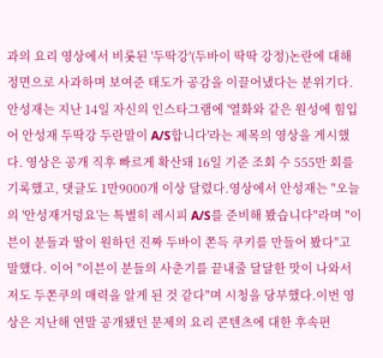과의 요리 영상에서 비롯된 '두딱강'(두바이 딱딱 강정)논란에 대해 정면으로 사과하며 보여준 태도가 공감을 이끌어냈다는 분위기다.안성재는 지난 14일 자신의 인스타그램에 '열화와 같은 원성에 힘입어 안성재 두딱강 두란말이 A/S합니다'라는 제목의 영상을 게시했다. 영상은 공개 직후 빠르게 확산돼 16일 기준 조회 수 555만 회를 기록했고, 댓글도 1만9000개 이상 달렸다.영상에서 안성재는 "오늘의 '안성재거덩요'는 특별히 레시피 A/S를 준비해 봤습니다"라며 "이븐이 분들과 딸이 원하던 진짜 두바이 쫀득 쿠키를 만들어 봤다"고 말했다. 이어 "이븐이 분들의 사춘기를 끝내줄 달달한 맛이 나와서 저도 두쫀쿠의 매력을 알게 된 것 같다"며 시청을 당부했다.이번 영상은 지난해 연말 공개됐던 문제의 요리 콘텐츠에 대한 후속편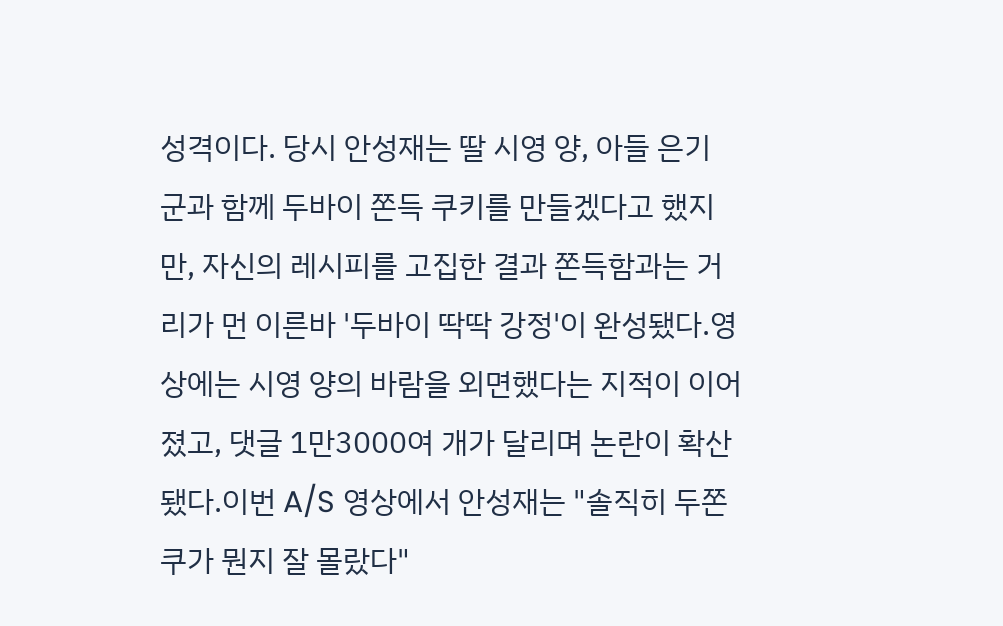성격이다. 당시 안성재는 딸 시영 양, 아들 은기 군과 함께 두바이 쫀득 쿠키를 만들겠다고 했지만, 자신의 레시피를 고집한 결과 쫀득함과는 거리가 먼 이른바 '두바이 딱딱 강정'이 완성됐다.영상에는 시영 양의 바람을 외면했다는 지적이 이어졌고, 댓글 1만3000여 개가 달리며 논란이 확산됐다.이번 A/S 영상에서 안성재는 "솔직히 두쫀쿠가 뭔지 잘 몰랐다"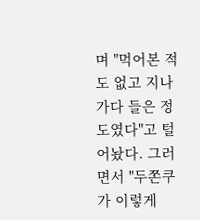며 "먹어본 적도 없고 지나가다 들은 정도였다"고 털어놨다. 그러면서 "두쫀쿠가 이렇게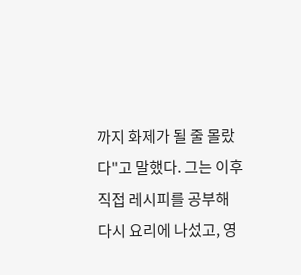까지 화제가 될 줄 몰랐다"고 말했다. 그는 이후 직접 레시피를 공부해 다시 요리에 나섰고, 영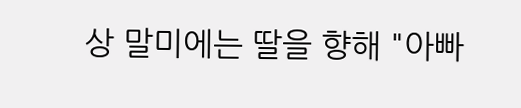상 말미에는 딸을 향해 "아빠